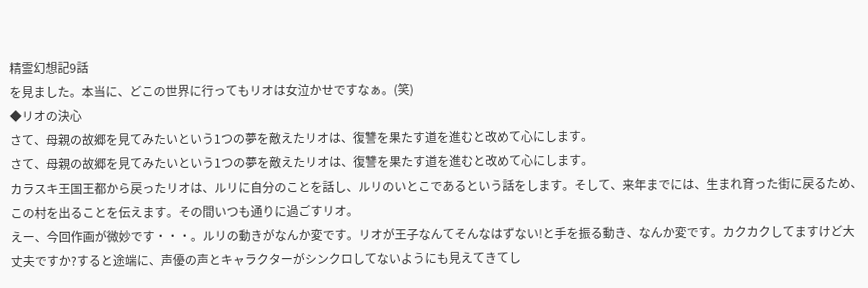精霊幻想記9話
を見ました。本当に、どこの世界に行ってもリオは女泣かせですなぁ。(笑)
◆リオの決心
さて、母親の故郷を見てみたいという1つの夢を敵えたリオは、復讐を果たす道を進むと改めて心にします。
さて、母親の故郷を見てみたいという1つの夢を敵えたリオは、復讐を果たす道を進むと改めて心にします。
カラスキ王国王都から戻ったリオは、ルリに自分のことを話し、ルリのいとこであるという話をします。そして、来年までには、生まれ育った街に戻るため、この村を出ることを伝えます。その間いつも通りに過ごすリオ。
えー、今回作画が微妙です・・・。ルリの動きがなんか変です。リオが王子なんてそんなはずない!と手を振る動き、なんか変です。カクカクしてますけど大丈夫ですか?すると途端に、声優の声とキャラクターがシンクロしてないようにも見えてきてし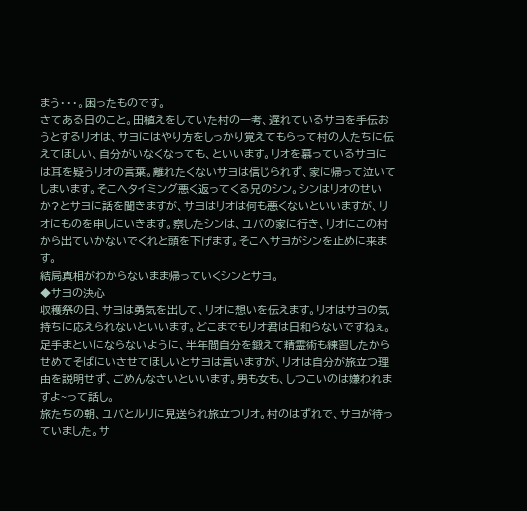まう・・・。困ったものです。
さてある日のこと。田植えをしていた村の一考、遅れているサヨを手伝おうとするリオは、サヨにはやり方をしっかり覚えてもらって村の人たちに伝えてほしい、自分がいなくなっても、といいます。リオを慕っているサヨには耳を疑うリオの言葉。離れたくないサヨは信じられず、家に帰って泣いてしまいます。そこへタイミング悪く返ってくる兄のシン。シンはリオのせいか?とサヨに話を聞きますが、サヨはリオは何も悪くないといいますが、リオにものを申しにいきます。察したシンは、ユバの家に行き、リオにこの村から出ていかないでくれと頭を下げます。そこへサヨがシンを止めに来ます。
結局真相がわからないまま帰っていくシンとサヨ。
◆サヨの決心
収穫祭の日、サヨは勇気を出して、リオに想いを伝えます。リオはサヨの気持ちに応えられないといいます。どこまでもリオ君は日和らないですねぇ。足手まといにならないように、半年間自分を鍛えて精霊術も練習したからせめてそばにいさせてほしいとサヨは言いますが、リオは自分が旅立つ理由を説明せず、ごめんなさいといいます。男も女も、しつこいのは嫌われますよ~って話し。
旅たちの朝、ユバとルリに見送られ旅立つリオ。村のはずれで、サヨが待っていました。サ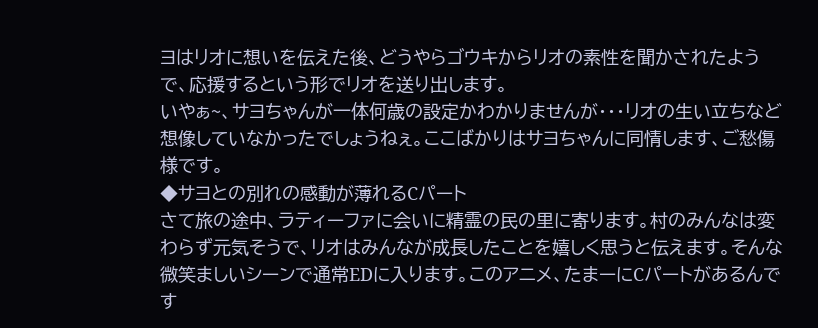ヨはリオに想いを伝えた後、どうやらゴウキからリオの素性を聞かされたようで、応援するという形でリオを送り出します。
いやぁ~、サヨちゃんが一体何歳の設定かわかりませんが・・・リオの生い立ちなど想像していなかったでしょうねぇ。ここばかりはサヨちゃんに同情します、ご愁傷様です。
◆サヨとの別れの感動が薄れるCパート
さて旅の途中、ラティーファに会いに精霊の民の里に寄ります。村のみんなは変わらず元気そうで、リオはみんなが成長したことを嬉しく思うと伝えます。そんな微笑ましいシーンで通常EDに入ります。このアニメ、たまーにCパートがあるんです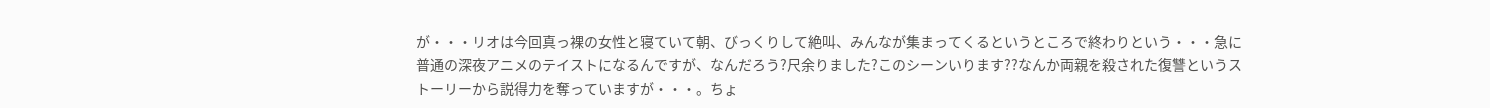が・・・リオは今回真っ裸の女性と寝ていて朝、びっくりして絶叫、みんなが集まってくるというところで終わりという・・・急に普通の深夜アニメのテイストになるんですが、なんだろう?尺余りました?このシーンいります??なんか両親を殺された復讐というストーリーから説得力を奪っていますが・・・。ちょ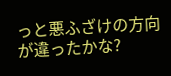っと悪ふざけの方向が違ったかな?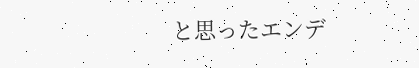と思ったエンデ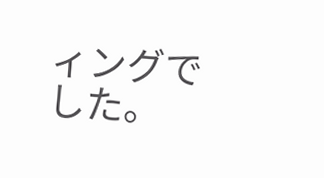ィングでした。